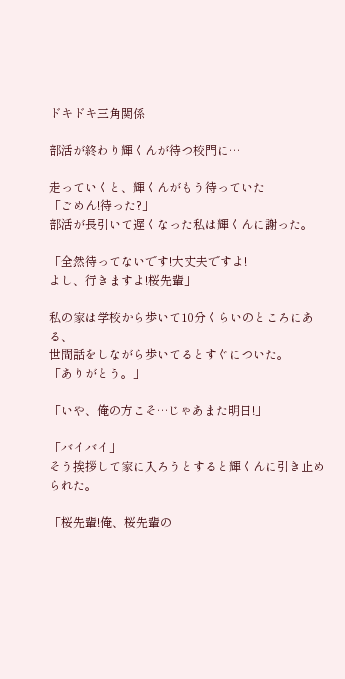ドキドキ三角関係

部活が終わり輝くんが待つ校門に…

走っていくと、輝くんがもう待っていた
「ごめん!待った?」
部活が長引いて遅くなった私は輝くんに謝った。

「全然待ってないです!大丈夫ですよ!
よし、行きますよ!桜先輩」

私の家は学校から歩いて10分くらいのところにある、
世間話をしながら歩いてるとすぐについた。
「ありがとう。」

「いや、俺の方こそ…じゃあまた明日!」

「バイバイ」
そう挨拶して家に入ろうとすると輝くんに引き止められた。

「桜先輩!俺、桜先輩の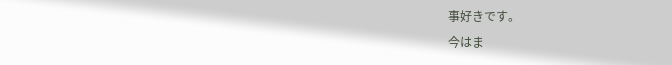事好きです。
今はま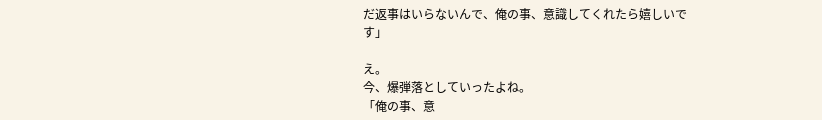だ返事はいらないんで、俺の事、意識してくれたら嬉しいです」

え。
今、爆弾落としていったよね。
「俺の事、意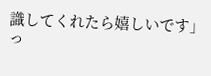識してくれたら嬉しいです」
っ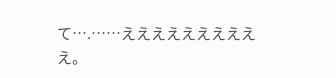て….……ええええええええええ。